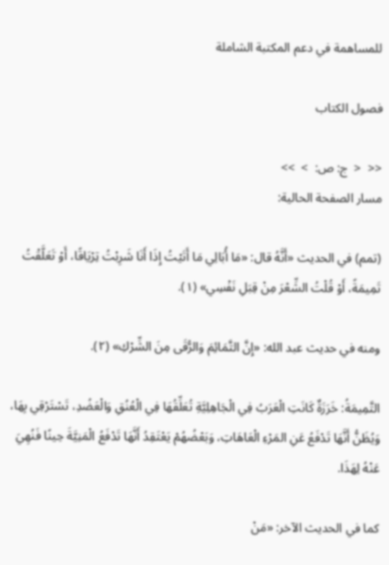للمساهمة في دعم المكتبة الشاملة

فصول الكتاب

<<  <  ج: ص:  >  >>
مسار الصفحة الحالية:

(تمم) في الحديث «أَنَّهُ قال: «مَا أُبَالِي مَا أَتَيْتُ إِذَا أَنَا شَرِبْتُ تِرْيَاقًا، أَوْ تَعَلَّقْتُ تَمِيمَةً، أَوْ قُلْتُ الشِّعْرَ مِنْ قِبَلِ نَفْسِي» (١).

ومنه في حديث عبد الله: «إِنَّ التَّمَائِمَ وَالرُّقَى مِنَ الشِّرْكِ» (٢).

التَّمِيمَةُ: خَرَزَةٌ كَانَتِ الْعَرَبُ فِي الْجَاهِلِيَّةِ تُعَلِّقُهَا فِي الْعُنُقِ وَالْعَضُدِ، تَسْتَرْقِي بِهَا، وَيُظَنُّ أَنَّهَا تَدْفَعُ عَنِ المَرْءِ الْعَاهَاتِ، وَبَعْضُهُمْ يَعْتَقِدُ أَنَّهَا تَدْفَعُ الْمَنِيَّةَ حِينًا فَنُهِيَ عَنْهُ لِهَذَا.

كما في الحديث الآخر: «مَنْ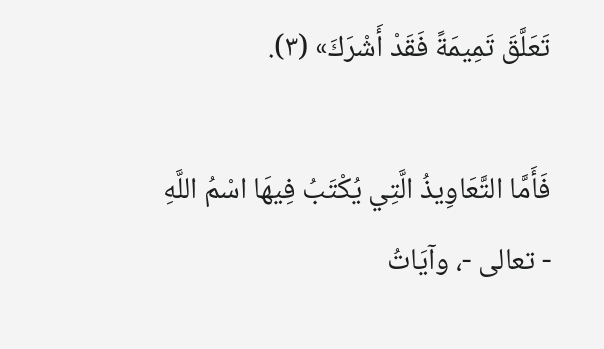تَعَلَّقَ تَمِيمَةً فَقَدْ أَشْرَكَ» (٣).

فَأَمَّا التَّعَاوِيذُ الَّتِي يُكْتَبُ فِيهَا اسْمُ اللَّهِ - تعالى -، وآيَاتُ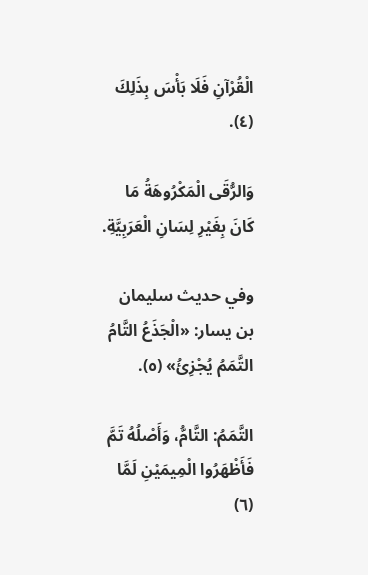الْقُرْآنِ فَلَا بَأْسَ بِذَلِكَ (٤).

وَالرُّقَى الْمَكْرُوهَةُ مَا كَانَ بِغَيْرِ لِسَانِ الْعَرَبِيَّةِ.

وفي حديث سليمان بن يسار: «الْجَذَعُ التَّامُ التَّمَمُ يُجْزِئُ» (٥).

التَّمَمُ: التَّامُّ، وَأَصْلُهُ تَمَّ فَأَظْهَرُوا الْمِيمَيْنِ لَمَّا (٦)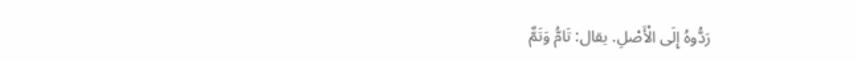رَدُّوهُ إِلَى الْأَصْلِ. يقال: تَامُّ وَتَمٌّ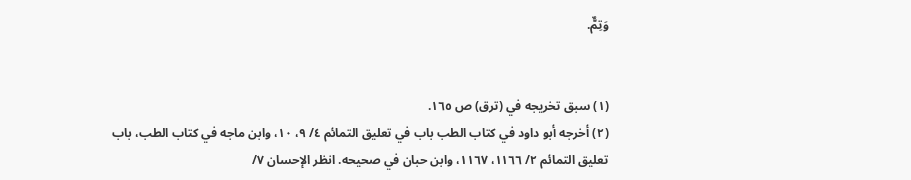وَتِمٌّ.


(١) سبق تخريجه في (ترق) ص ١٦٥.
(٢) أخرجه أبو داود في كتاب الطب باب في تعليق التمائم ٤/ ٩، ١٠، وابن ماجه في كتاب الطب، باب تعليق التمائم ٢/ ١١٦٦، ١١٦٧، وابن حبان في صحيحه. انظر الإحسان ٧/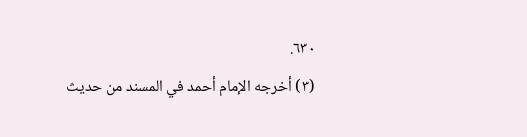٦٣٠.
(٣) أخرجه الإمام أحمد في المسند من حديث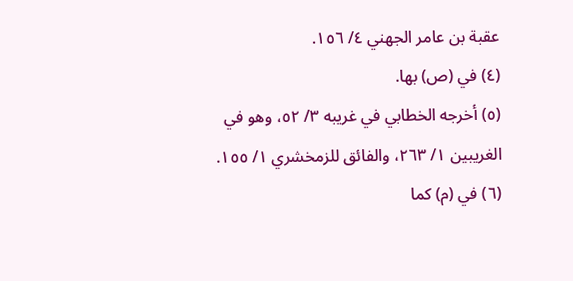عقبة بن عامر الجهني ٤/ ١٥٦.
(٤) في (ص) بها.
(٥) أخرجه الخطابي في غريبه ٣/ ٥٢، وهو في الغريبين ١/ ٢٦٣، والفائق للزمخشري ١/ ١٥٥.
(٦) في (م) كما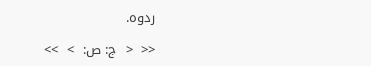ردوه.

<<  <  ج: ص:  >  >>